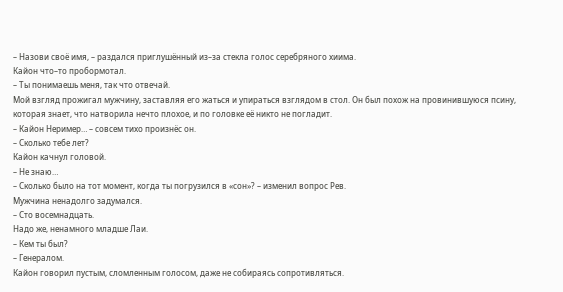– Назови своё имя, – раздался приглушённый из–за стекла голос серебряного хиима.
Кайон что–то пробормотал.
– Ты понимаешь меня, так что отвечай.
Мой взгляд прожигал мужчину, заставляя его жаться и упираться взглядом в стол. Он был похож на провинившуюся псину, которая знает, что натворила нечто плохое, и по головке её никто не погладит.
– Кайон Неример… – совсем тихо произнёс он.
– Сколько тебе лет?
Кайон качнул головой.
– Не знаю…
– Сколько было на тот момент, когда ты погрузился в «сон»? – изменил вопрос Рев.
Мужчина ненадолго задумался.
– Сто восемнадцать.
Надо же, ненамного младше Лаи.
– Кем ты был?
– Генералом.
Кайон говорил пустым, сломленным голосом, даже не собираясь сопротивляться.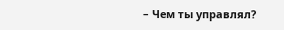– Чем ты управлял?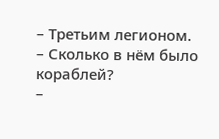– Третьим легионом.
– Сколько в нём было кораблей?
–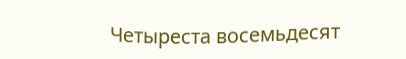Четыреста восемьдесят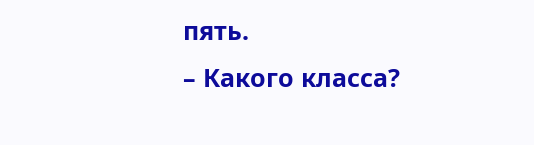пять.
– Какого класса?